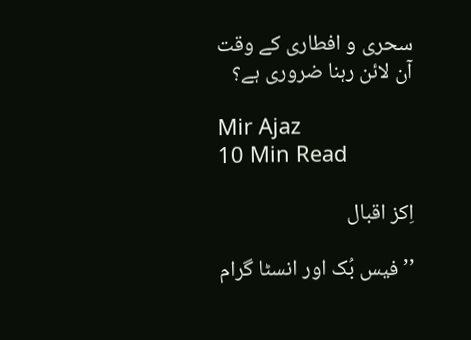سحری و افطاری کے وقت آن لائن رہنا ضروری ہے؟

Mir Ajaz
10 Min Read

اِکز اقبال

’’ فیس بُک اور انسٹا گرام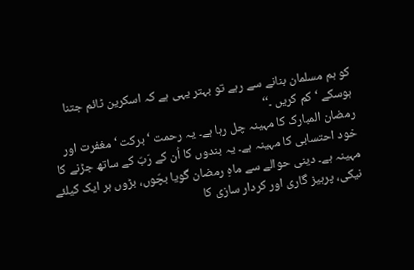کو ہم مسلمان بنانے سے رہے تو بہتر یہی ہے کہ اسکرین ٹائم جتنا ہوسکے ‘ کم کریں ۔‘‘
رمضان المبارک کا مہینہ چل رہا ہے۔ یہ رحمت ‘ برکت ‘ مغفرت اور خود احتسابی کا مہینہ ہے۔ یہ بندوں کا اُن کے رَبّ کے ساتھ جڑنے کا مہینہ ہے۔ دینی حوالے سے ماہِ رمضان گویا بچّوں، بڑوں ہر ایک کیلئے نیکی، پرہیز گاری اور کردار سازی کا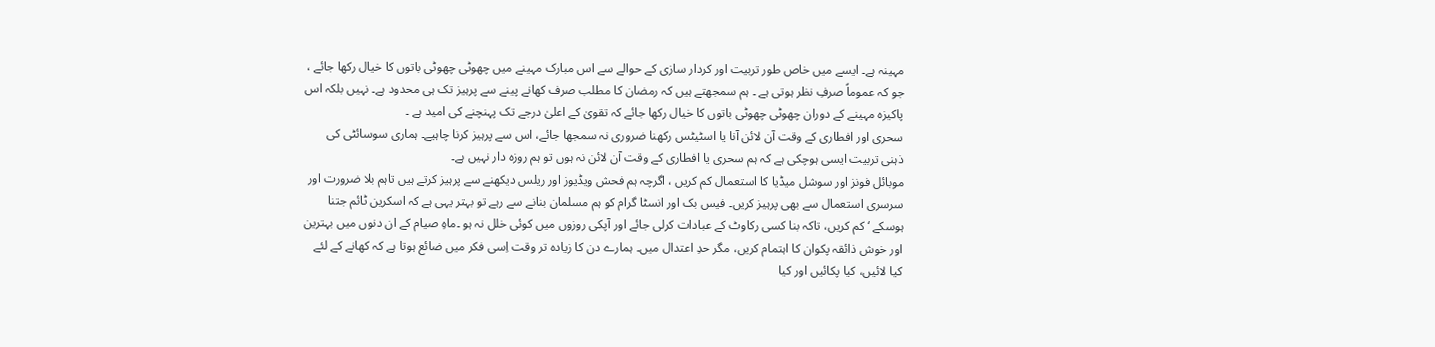مہینہ ہے۔ ایسے میں خاص طور تربیت اور کردار سازی کے حوالے سے اس مبارک مہینے میں چھوٹی چھوٹی باتوں کا خیال رکھا جائے ، جو کہ عموماً صرفِ نظر ہوتی ہے ۔ ہم سمجھتے ہیں کہ رمضان کا مطلب صرف کھانے پینے سے پرہیز تک ہی محدود ہے۔ نہیں بلکہ اس پاکیزہ مہینے کے دوران چھوٹی چھوٹی باتوں کا خیال رکھا جائے کہ تقویٰ کے اعلیٰ درجے تک پہنچنے کی امید ہے ۔
سحری اور افطاری کے وقت آن لائن آنا یا اسٹیٹس رکھنا ضروری نہ سمجھا جائے، اس سے پرہیز کرنا چاہیے۔ ہماری سوسائٹی کی ذہنی تربیت ایسی ہوچکی ہے کہ ہم سحری یا افطاری کے وقت آن لائن نہ ہوں تو ہم روزہ دار نہیں ہے۔
موبائل فونز اور سوشل میڈیا کا استعمال کم کریں ، اگرچہ ہم فحش ویڈیوز اور ريلس دیکھنے سے پرہیز کرتے ہیں تاہم بلا ضرورت اور سرسری استعمال سے بھی پرہیز کریں۔ فیس بک اور انسٹا گرام کو ہم مسلمان بنانے سے رہے تو بہتر یہی ہے کہ اسکرین ٹائم جتنا ہوسکے ‘ کم کریں، تاکہ بنا کسی رکاوٹ کے عبادات کرلی جائے اور آپکی روزوں میں کوئی خلل نہ ہو ۔ماہِ صیام کے ان دنوں میں بہترین اور خوش ذائقہ پکوان کا اہتمام کریں، مگر حدِ اعتدال میں۔ ہمارے دن کا زیادہ تر وقت اِسی فکر میں ضائع ہوتا ہے کہ کھانے کے لئے کیا لائیں، کیا پکائیں اور کیا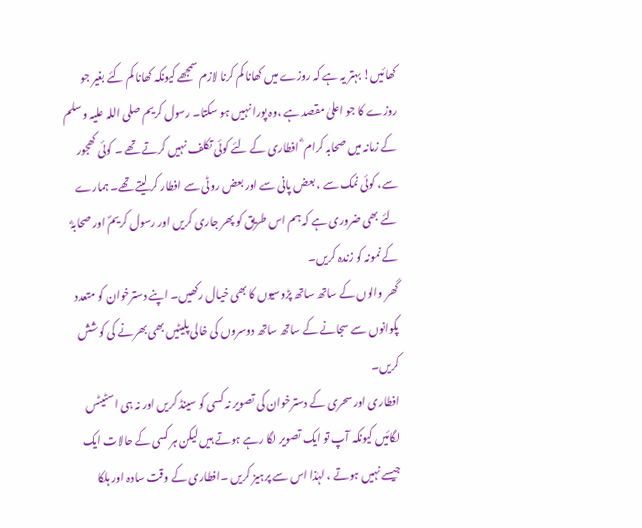کھائیں! بہتر یہ ہے کہ روزے میں کھانا کم کرنا لازم سمجھے کیونکہ کھانا کم کئے بغیر جو روزے کا جو اعلیٰ مقصد ہے ،وہ پورا نہیں ہو سکتا۔ رسول کریم صلی اللہ علیہ وسلم کے زمانہ میں صحابہ کرام ؓ افطاری کے لئے کوئی تکلف نہیں کرتے تھے ۔ کوئی کھجور سے، کوئی نمک سے ، بعض پانی سے اور بعض روٹی سے افطار کر لیتے تھے۔ ہمارے لئے بھی ضروری ہے کہ ہم اس طریق کو پھر جاری کریں اور رسول کریمؐ اور صحابہؓ کے نمونہ کو زندہ کریں۔
گھر والوں کے ساتھ ساتھ پڑوسیوں کا بھی خیال رکھیں۔ اپنے دسترخوان کو متعدد پکوانوں سے سجانے کے ساتھ ساتھ دوسروں کی خالی پلیٹیں بھی بھرنے کی کوشش کریں۔
افطاری اور سحری کے دسترخوان کی تصویر نہ کسی کو سینڈ کریں اور نہ ہی اسٹیٹس لگائیں کیونکہ آپ تو ایک تصویر لگا رہے ہوتے ہیں لیکن ہر کسی کے حالات ایک جیسے نہیں ہوتے ، لہٰذا اس سے پرہیز کریں ۔افطاری کے وقت سادہ اور ہلکا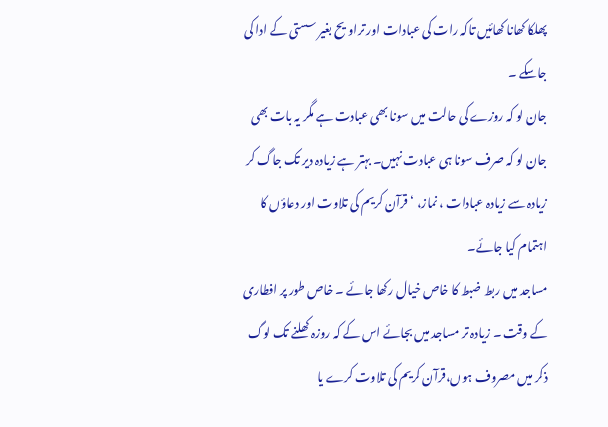پھلکا کھانا کھائیں تاکہ رات کی عبادات اور تراویح بغیر سستی کے ادا کی جاسکے ۔
جان لو کہ روزے کی حالت میں سونا بھی عبادت ہے مگر یہ بات بھی جان لو کہ صرف سونا ہی عبادت نہیں۔ بہتر ہے زیادہ دیر تک جاگ کر زیادہ سے زیادہ عبادات ، نماز، ‘ قرآن کریم کی تلاوت اور دعاؤں کا اہتمام کیا جائے۔
مساجد میں ربط ضبط کا خاص خیال رکھا جائے ۔ خاص طور پر افطاری کے وقت ۔ زیادہ تر مساجد میں بجائے اس کے کہ روزہ کھلنے تک لوگ ذکر میں مصروف ہوں،قرآن کریم کی تلاوت کرے یا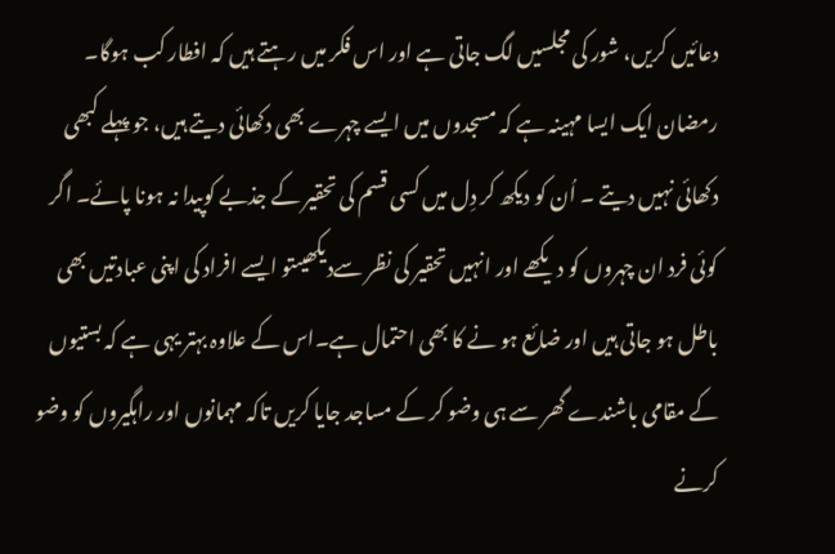دعائیں کریں، شور کی مجلسیں لگ جاتی ہے اور اس فکر میں رہتے ہیں کہ افطار کب ہوگا۔
رمضان ایک ایسا مہینہ ہے کہ مسجدوں میں ایسے چہرے بھی دکھائی دیتے ہیں، جو پہلے کبھی دکھائی نہیں دیتے ۔ اُن کو دیکھ کر دِل میں کسی قسم کی تحقیر کے جذبے کوپیدا نہ ہونا پائے۔ اگر کوئی فرد ان چہروں کو دیکھے اور انہیں تحقیر کی نظر سےدیکھیںتو ایسے افراد کی اپنی عبادتیں بھی باطل ہو جاتی ہیں اور ضائع ہو نے کا بھی احتمال ہے۔اس کے علاوہ بہتر یہی ہے کہ بستیوں کے مقامی باشندے گھر سے ہی وضو کر کے مساجد جایا کریں تاکہ مہمانوں اور راہگیروں کو وضو کرنے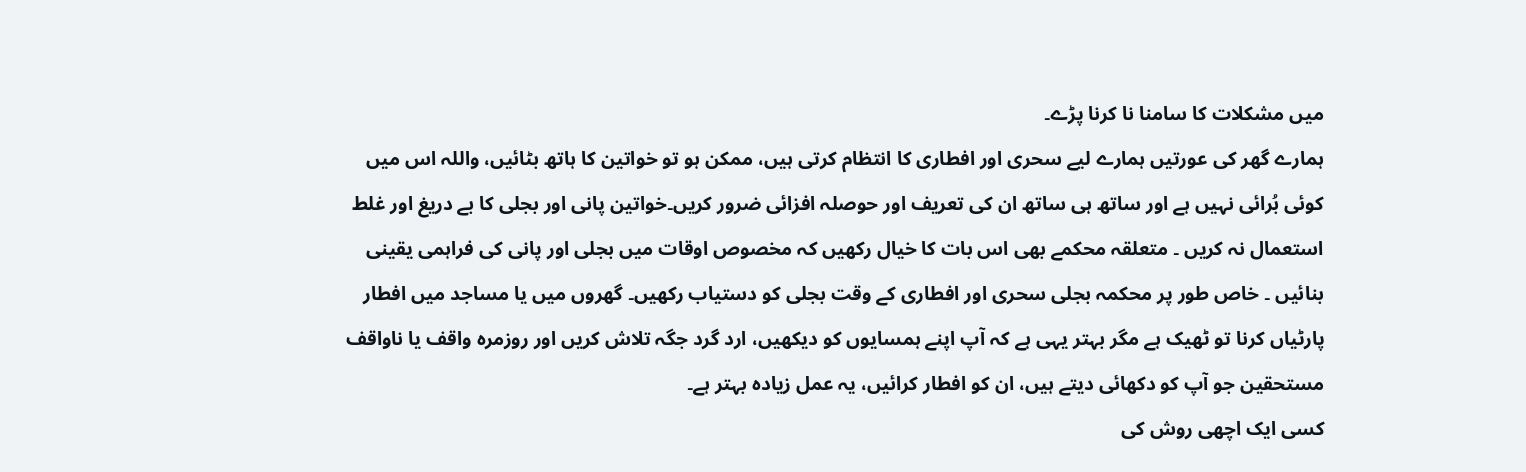میں مشکلات کا سامنا نا کرنا پڑے۔
ہمارے گھر کی عورتیں ہمارے لیے سحری اور افطاری کا انتظام کرتی ہیں، ممکن ہو تو خواتین کا ہاتھ بٹائیں، واللہ اس میں کوئی بُرائی نہیں ہے اور ساتھ ہی ساتھ ان کی تعریف اور حوصلہ افزائی ضرور کریں۔خواتین پانی اور بجلی کا بے دریغ اور غلط استعمال نہ کریں ۔ متعلقہ محکمے بھی اس بات کا خیال رکھیں کہ مخصوص اوقات میں بجلی اور پانی کی فراہمی یقینی بنائیں ۔ خاص طور پر محکمہ بجلی سحری اور افطاری کے وقت بجلی کو دستياب رکھیں۔ گھروں میں یا مساجد میں افطار پارٹیاں کرنا تو ٹھیک ہے مگر بہتر یہی ہے کہ آپ اپنے ہمسایوں کو دیکھیں، ارد گرد جگہ تلاش کریں اور روزمرہ واقف یا ناواقف مستحقین جو آپ کو دکھائی دیتے ہیں، ان کو افطار کرائیں، یہ عمل زیادہ بہتر ہے۔
کسی ایک اچھی روش کی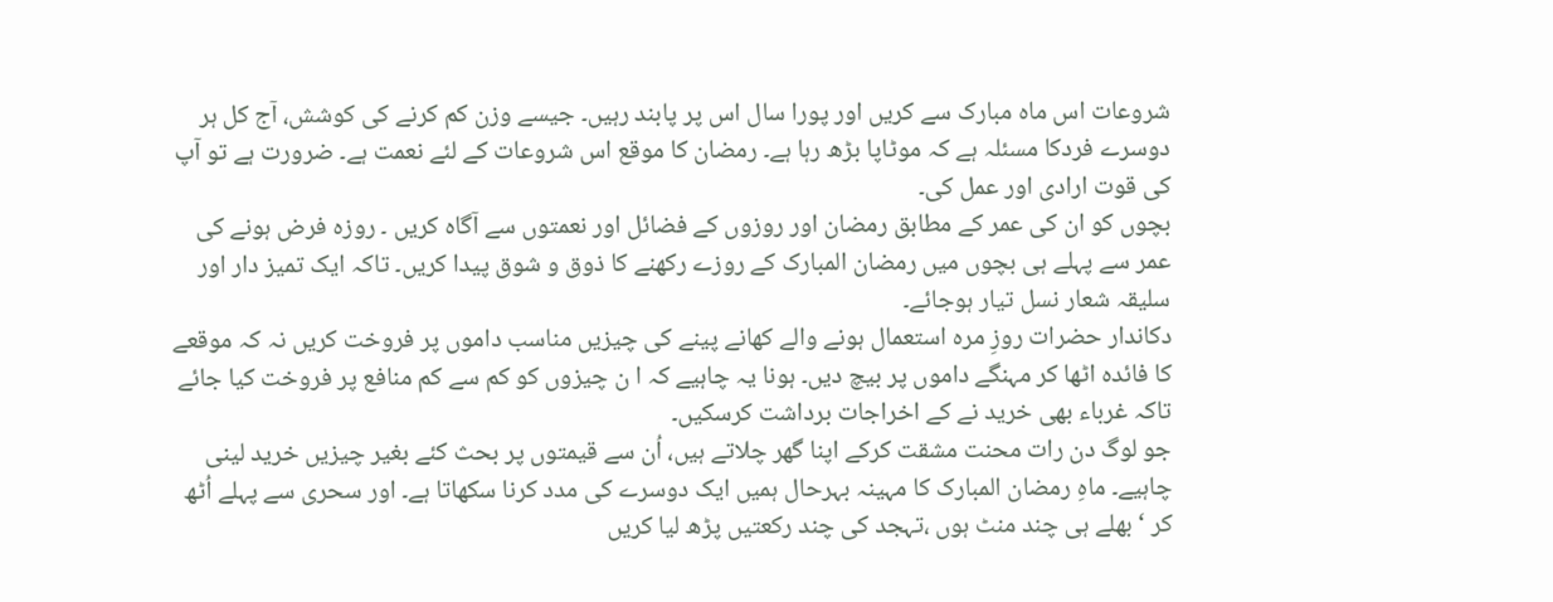شروعات اس ماہ مبارک سے کریں اور پورا سال اس پر پابند رہیں۔ جیسے وزن کم کرنے کی کوشش، آج کل ہر دوسرے فردکا مسئلہ ہے کہ موٹاپا بڑھ رہا ہے۔ رمضان کا موقع اس شروعات کے لئے نعمت ہے۔ ضرورت ہے تو آپ کی قوت ارادی اور عمل کی۔
بچوں کو ان کی عمر کے مطابق رمضان اور روزوں کے فضائل اور نعمتوں سے آگاہ کریں ۔ روزہ فرض ہونے کی عمر سے پہلے ہی بچوں میں رمضان المبارک کے روزے رکھنے کا ذوق و شوق پیدا کریں۔ تاکہ ایک تمیز دار اور سلیقہ شعار نسل تیار ہوجائے۔
دکاندار حضرات روزِ مرہ استعمال ہونے والے کھانے پینے کی چیزیں مناسب داموں پر فروخت کریں نہ کہ موقعے کا فائدہ اٹھا کر مہنگے داموں پر بیچ دیں۔ ہونا یہ چاہیے کہ ا ن چیزوں کو کم سے کم منافع پر فروخت کیا جائے تاکہ غرباء بھی خرید نے کے اخراجات برداشت کرسکیں۔
جو لوگ دن رات محنت مشقت کرکے اپنا گھر چلاتے ہیں، اُن سے قیمتوں پر بحث کئے بغیر چیزیں خرید لینی چاہیے۔ ماہِ رمضان المبارک کا مہینہ بہرحال ہمیں ایک دوسرے کی مدد کرنا سکھاتا ہے۔ اور سحری سے پہلے اُٹھ کر ‘ بھلے ہی چند منٹ ہوں ،تہجد کی چند رکعتیں پڑھ لیا کریں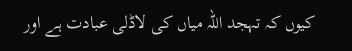کیوں کہ تہجد اللہ میاں کی لاڈلی عبادت ہے اور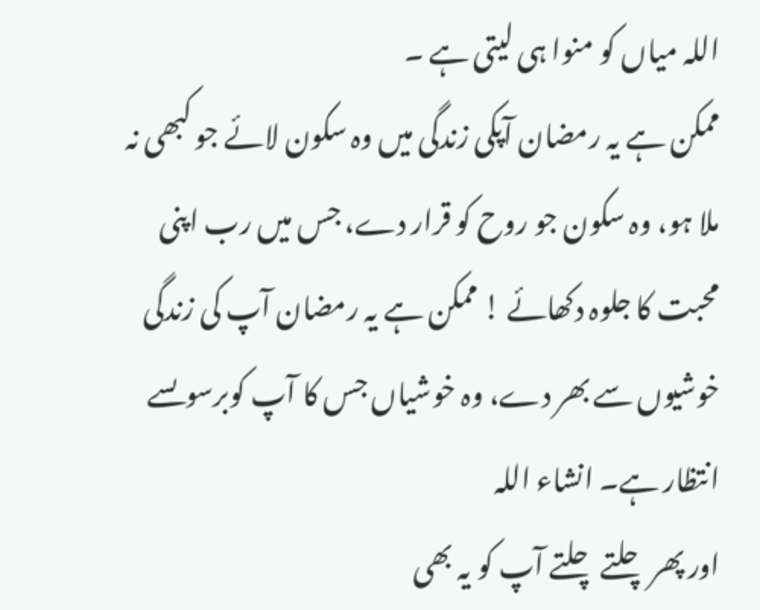اللہ میاں کو منوا ہی لیتی ہے ۔
ممکن ہے یہ رمضان آپکی زندگی میں وہ سکون لائے جو کبھی نہ ملا ہو، وہ سکون جو روح کو قرار دے، جس میں رب اپنی محبت کا جلوہ دکھائے ! ممکن ہے یہ رمضان آپ کی زندگی خوشیوں سے بھر دے، وہ خوشیاں جس کا آپ کوبرسوںسے انتظار ہے۔ انشاء اللہ
اور پھر چلتے چلتے آپ کو یہ بھی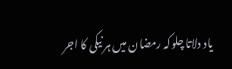یاد دلاتا چلوکہ رمضان میں ہر نیکی کا اجر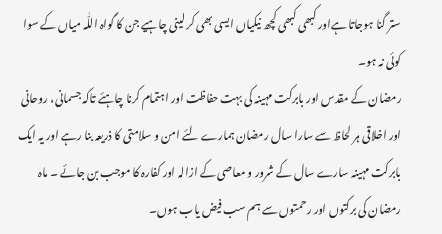ستر گنا ہوجاتا ہےاور کبھی کبھی کچھ نیکیاں ایسی بھی کر لینی چاہیے جن کا گواہ اللّٰہ میاں کے سوا کوئی نہ ہو۔
رمضان کے مقدس اور بابرکت مہینہ کی بہت حفاظت اور اہتمام کرنا چاہئے تاکہ جسمانی، روحانی اور اخلاقی ہر لحاظ سے سارا سال رمضان ہمارے لئے امن و سلامتی کا ذریعہ بنا رہے اور یہ ایک بابرکت مہینہ سارے سال کے شرور و معاصی کے ازالہ اور کفارہ کا موجب بن جائے ۔ ماہ رمضان کی برکتوں اور رحمتوں سے ہم سب فیض یاب ہوں۔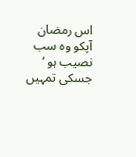اس رمضان آپکو وہ سب نصیب ہو ‘ جسکی تمہیں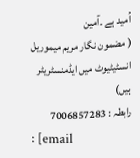اُمید ہے ۔آمین
( مضمون نگار مریم میموریل انسٹیٹیوٹ میں ایڈمنسٹریٹر ہیں)
رابطہ : 7006857283
: [email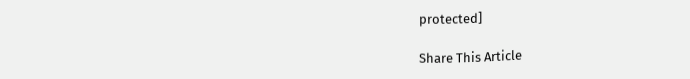protected]

Share This Article